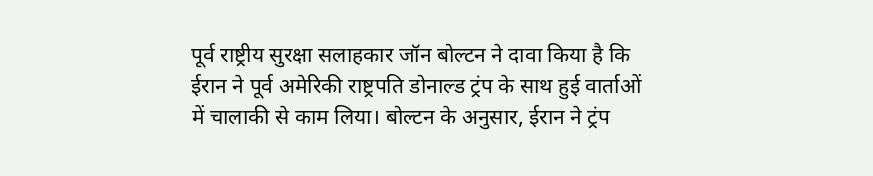पूर्व राष्ट्रीय सुरक्षा सलाहकार जॉन बोल्टन ने दावा किया है कि ईरान ने पूर्व अमेरिकी राष्ट्रपति डोनाल्ड ट्रंप के साथ हुई वार्ताओं में चालाकी से काम लिया। बोल्टन के अनुसार, ईरान ने ट्रंप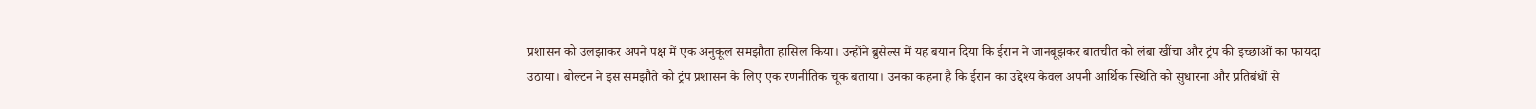प्रशासन को उलझाकर अपने पक्ष में एक अनुकूल समझौता हासिल किया। उन्होंने ब्रुसेल्स में यह बयान दिया कि ईरान ने जानबूझकर बातचीत को लंबा खींचा और ट्रंप की इच्छाओं का फायदा उठाया। बोल्टन ने इस समझौते को ट्रंप प्रशासन के लिए एक रणनीतिक चूक बताया। उनका कहना है कि ईरान का उद्देश्य केवल अपनी आर्थिक स्थिति को सुधारना और प्रतिबंधों से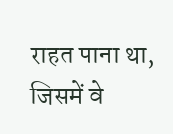राहत पाना था, जिसमें वे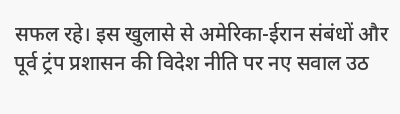सफल रहे। इस खुलासे से अमेरिका-ईरान संबंधों और पूर्व ट्रंप प्रशासन की विदेश नीति पर नए सवाल उठ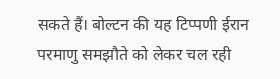सकते हैं। बोल्टन की यह टिप्पणी ईरान परमाणु समझौते को लेकर चल रही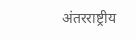अंतरराष्ट्रीय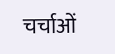चर्चाओं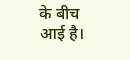के बीच आई है।